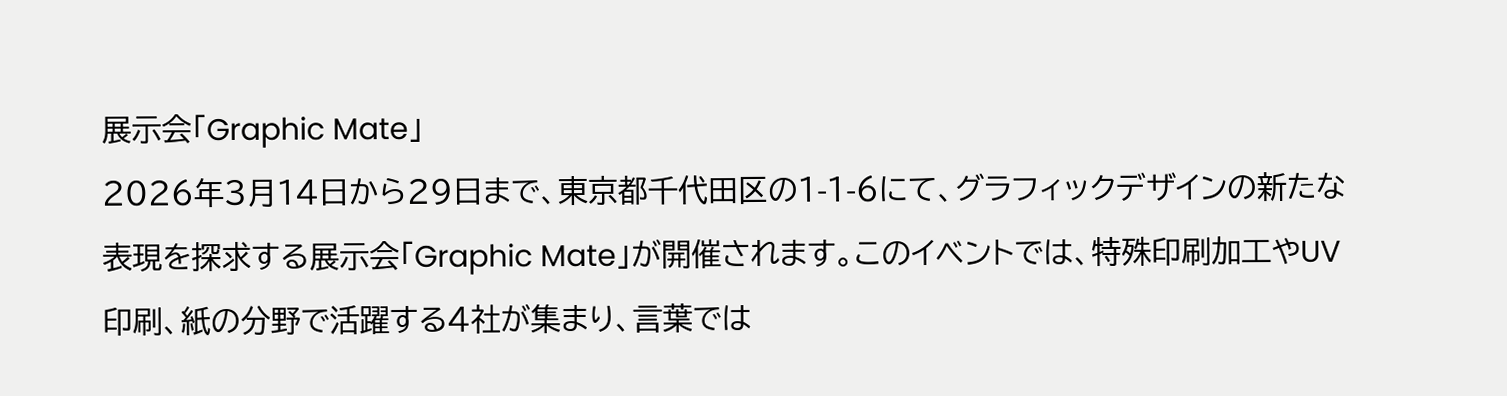展示会「Graphic Mate」
2026年3月14日から29日まで、東京都千代田区の1-1-6にて、グラフィックデザインの新たな表現を探求する展示会「Graphic Mate」が開催されます。このイベントでは、特殊印刷加工やUV印刷、紙の分野で活躍する4社が集まり、言葉では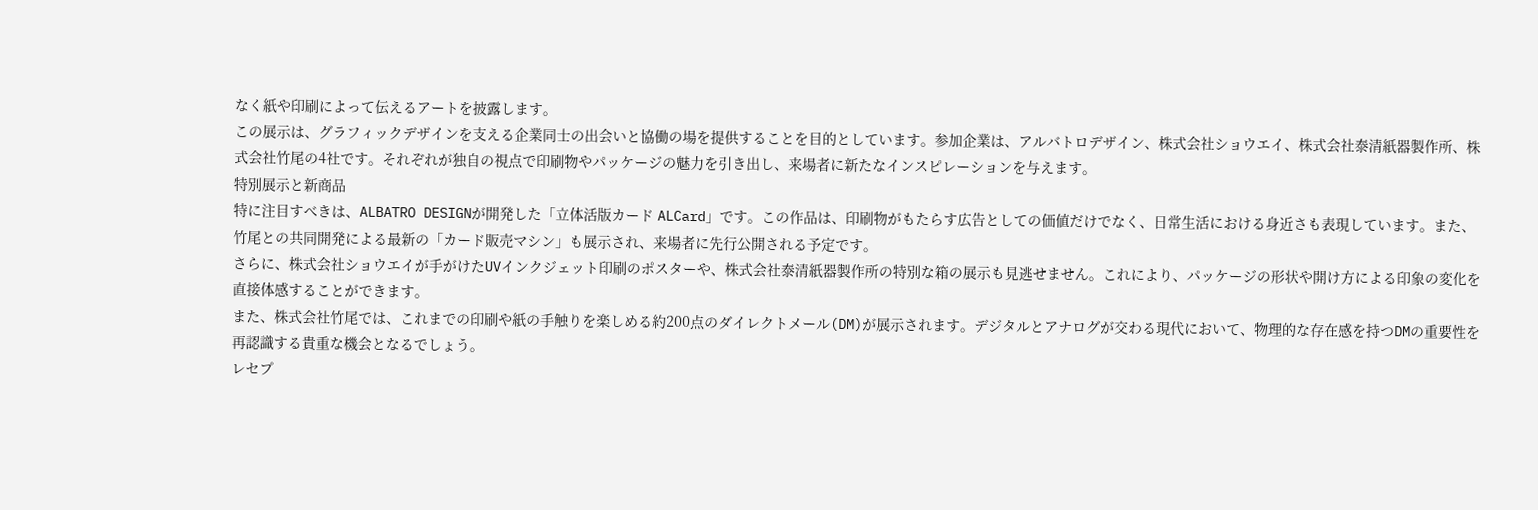なく紙や印刷によって伝えるアートを披露します。
この展示は、グラフィックデザインを支える企業同士の出会いと協働の場を提供することを目的としています。参加企業は、アルバトロデザイン、株式会社ショウエイ、株式会社泰清紙器製作所、株式会社竹尾の4社です。それぞれが独自の視点で印刷物やパッケージの魅力を引き出し、来場者に新たなインスピレーションを与えます。
特別展示と新商品
特に注目すべきは、ALBATRO DESIGNが開発した「立体活版カード ALCard」です。この作品は、印刷物がもたらす広告としての価値だけでなく、日常生活における身近さも表現しています。また、竹尾との共同開発による最新の「カード販売マシン」も展示され、来場者に先行公開される予定です。
さらに、株式会社ショウエイが手がけたUVインクジェット印刷のポスターや、株式会社泰清紙器製作所の特別な箱の展示も見逃せません。これにより、パッケージの形状や開け方による印象の変化を直接体感することができます。
また、株式会社竹尾では、これまでの印刷や紙の手触りを楽しめる約200点のダイレクトメール(DM)が展示されます。デジタルとアナログが交わる現代において、物理的な存在感を持つDMの重要性を再認識する貴重な機会となるでしょう。
レセプ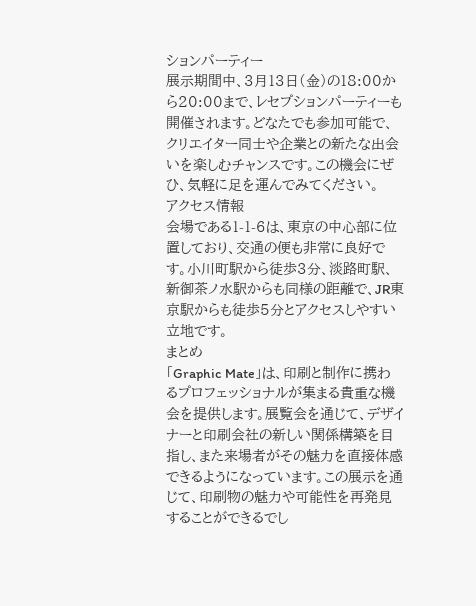ションパーティー
展示期間中、3月13日(金)の18:00から20:00まで、レセプションパーティーも開催されます。どなたでも参加可能で、クリエイター同士や企業との新たな出会いを楽しむチャンスです。この機会にぜひ、気軽に足を運んでみてください。
アクセス情報
会場である1-1-6は、東京の中心部に位置しており、交通の便も非常に良好です。小川町駅から徒歩3分、淡路町駅、新御茶ノ水駅からも同様の距離で、JR東京駅からも徒歩5分とアクセスしやすい立地です。
まとめ
「Graphic Mate」は、印刷と制作に携わるプロフェッショナルが集まる貴重な機会を提供します。展覧会を通じて、デザイナーと印刷会社の新しい関係構築を目指し、また来場者がその魅力を直接体感できるようになっています。この展示を通じて、印刷物の魅力や可能性を再発見することができるでし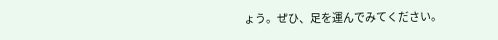ょう。ぜひ、足を運んでみてください。